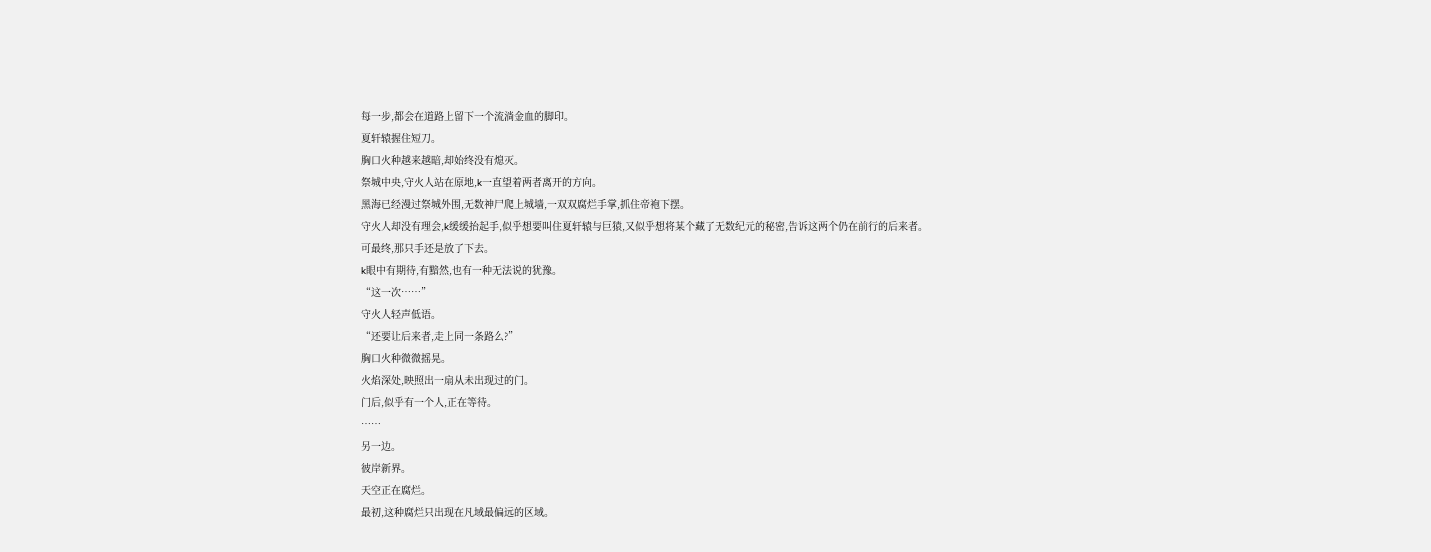每一步,都会在道路上留下一个流淌金血的脚印。
夏轩辕握住短刀。
胸口火种越来越暗,却始终没有熄灭。
祭城中央,守火人站在原地,k一直望着两者离开的方向。
黑海已经漫过祭城外围,无数神尸爬上城墙,一双双腐烂手掌,抓住帝袍下摆。
守火人却没有理会,k缓缓抬起手,似乎想要叫住夏轩辕与巨猿,又似乎想将某个藏了无数纪元的秘密,告诉这两个仍在前行的后来者。
可最终,那只手还是放了下去。
k眼中有期待,有黯然,也有一种无法说的犹豫。
“这一次……”
守火人轻声低语。
“还要让后来者,走上同一条路么?”
胸口火种微微摇晃。
火焰深处,映照出一扇从未出现过的门。
门后,似乎有一个人,正在等待。
……
另一边。
彼岸新界。
天空正在腐烂。
最初,这种腐烂只出现在凡域最偏远的区域。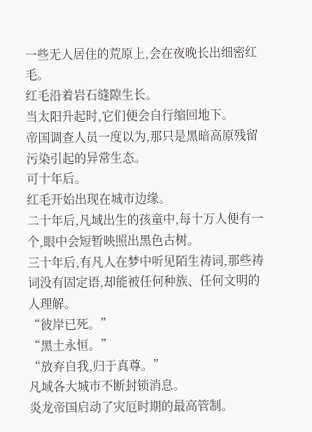一些无人居住的荒原上,会在夜晚长出细密红毛。
红毛沿着岩石缝隙生长。
当太阳升起时,它们便会自行缩回地下。
帝国调查人员一度以为,那只是黑暗高原残留污染引起的异常生态。
可十年后。
红毛开始出现在城市边缘。
二十年后,凡域出生的孩童中,每十万人便有一个,眼中会短暂映照出黑色古树。
三十年后,有凡人在梦中听见陌生祷词,那些祷词没有固定语,却能被任何种族、任何文明的人理解。
“彼岸已死。”
“黑土永恒。”
“放弃自我,归于真尊。”
凡域各大城市不断封锁消息。
炎龙帝国启动了灾厄时期的最高管制。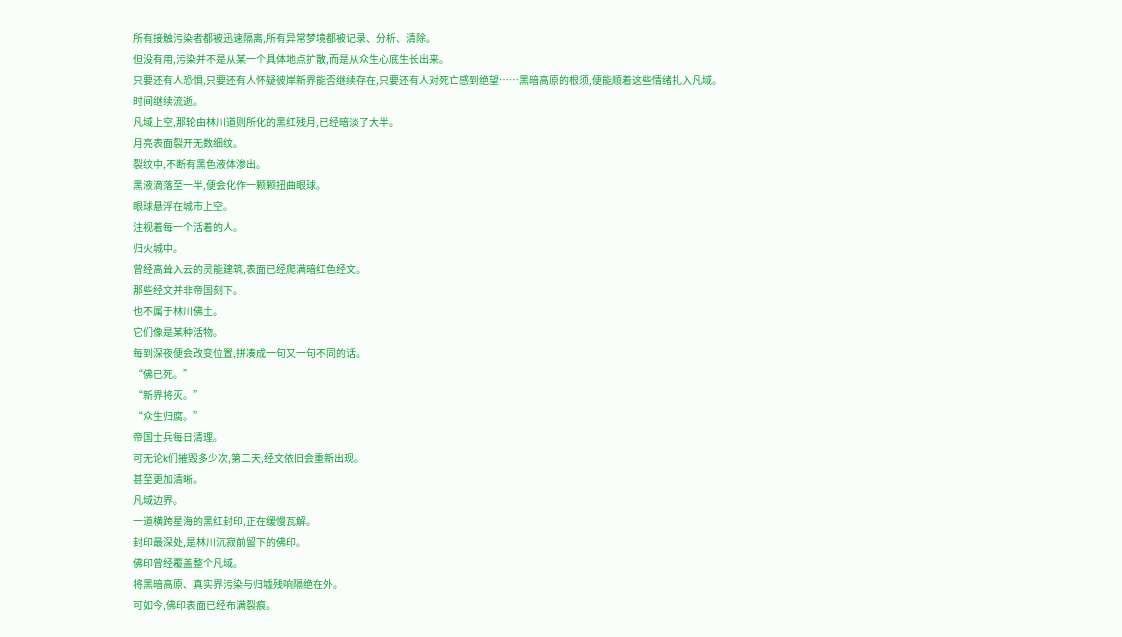所有接触污染者都被迅速隔离,所有异常梦境都被记录、分析、清除。
但没有用,污染并不是从某一个具体地点扩散,而是从众生心底生长出来。
只要还有人恐惧,只要还有人怀疑彼岸新界能否继续存在,只要还有人对死亡感到绝望……黑暗高原的根须,便能顺着这些情绪扎入凡域。
时间继续流逝。
凡域上空,那轮由林川道则所化的黑红残月,已经暗淡了大半。
月亮表面裂开无数细纹。
裂纹中,不断有黑色液体渗出。
黑液滴落至一半,便会化作一颗颗扭曲眼球。
眼球悬浮在城市上空。
注视着每一个活着的人。
归火城中。
曾经高耸入云的灵能建筑,表面已经爬满暗红色经文。
那些经文并非帝国刻下。
也不属于林川佛土。
它们像是某种活物。
每到深夜便会改变位置,拼凑成一句又一句不同的话。
“佛已死。”
“新界将灭。”
“众生归腐。”
帝国士兵每日清理。
可无论k们摧毁多少次,第二天,经文依旧会重新出现。
甚至更加清晰。
凡域边界。
一道横跨星海的黑红封印,正在缓慢瓦解。
封印最深处,是林川沉寂前留下的佛印。
佛印曾经覆盖整个凡域。
将黑暗高原、真实界污染与归墟残响隔绝在外。
可如今,佛印表面已经布满裂痕。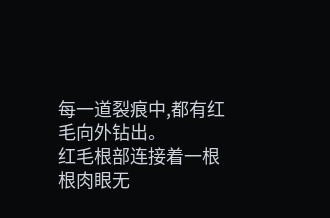每一道裂痕中,都有红毛向外钻出。
红毛根部连接着一根根肉眼无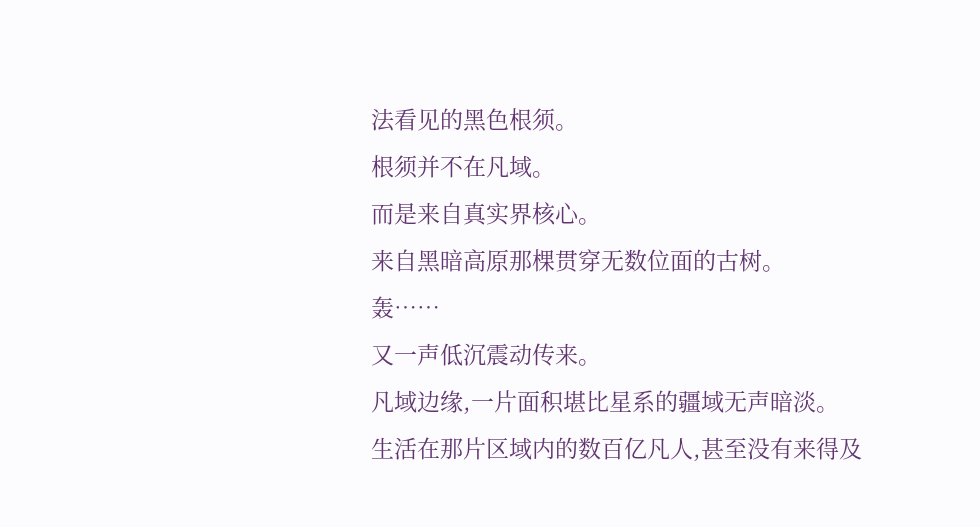法看见的黑色根须。
根须并不在凡域。
而是来自真实界核心。
来自黑暗高原那棵贯穿无数位面的古树。
轰……
又一声低沉震动传来。
凡域边缘,一片面积堪比星系的疆域无声暗淡。
生活在那片区域内的数百亿凡人,甚至没有来得及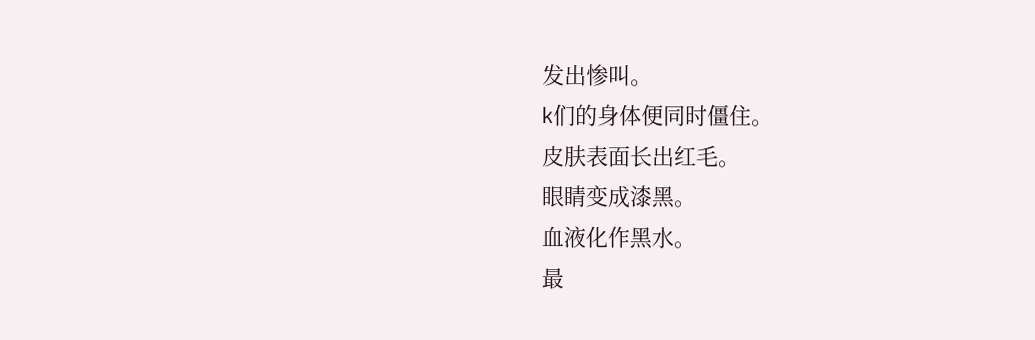发出惨叫。
k们的身体便同时僵住。
皮肤表面长出红毛。
眼睛变成漆黑。
血液化作黑水。
最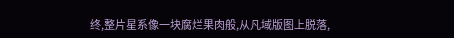终,整片星系像一块腐烂果肉般,从凡域版图上脱落,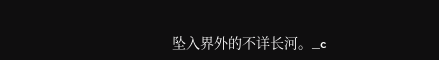坠入界外的不详长河。_c